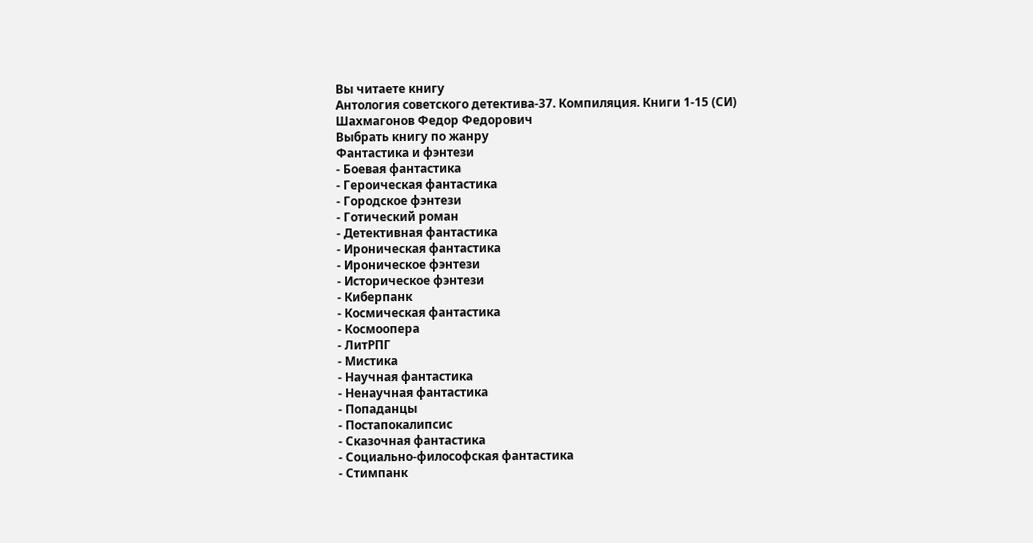Вы читаете книгу
Антология советского детектива-37. Компиляция. Книги 1-15 (СИ)
Шахмагонов Федор Федорович
Выбрать книгу по жанру
Фантастика и фэнтези
- Боевая фантастика
- Героическая фантастика
- Городское фэнтези
- Готический роман
- Детективная фантастика
- Ироническая фантастика
- Ироническое фэнтези
- Историческое фэнтези
- Киберпанк
- Космическая фантастика
- Космоопера
- ЛитРПГ
- Мистика
- Научная фантастика
- Ненаучная фантастика
- Попаданцы
- Постапокалипсис
- Сказочная фантастика
- Социально-философская фантастика
- Стимпанк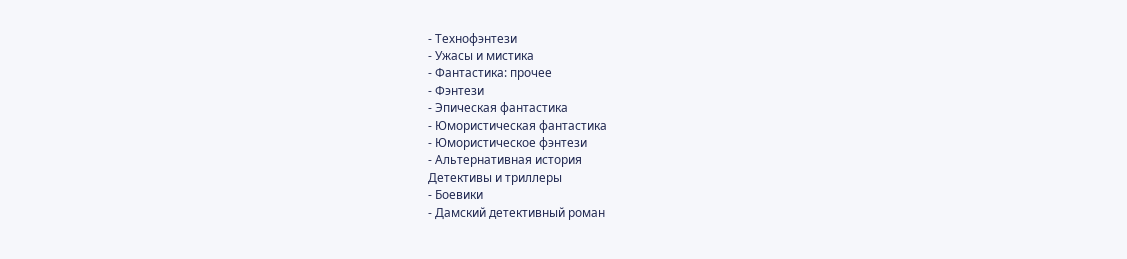- Технофэнтези
- Ужасы и мистика
- Фантастика: прочее
- Фэнтези
- Эпическая фантастика
- Юмористическая фантастика
- Юмористическое фэнтези
- Альтернативная история
Детективы и триллеры
- Боевики
- Дамский детективный роман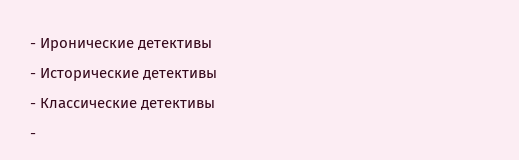- Иронические детективы
- Исторические детективы
- Классические детективы
-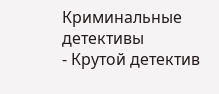Криминальные детективы
- Крутой детектив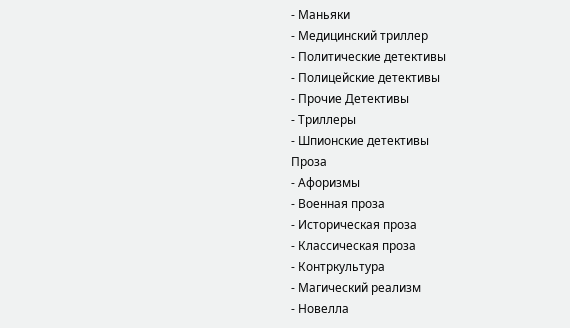- Маньяки
- Медицинский триллер
- Политические детективы
- Полицейские детективы
- Прочие Детективы
- Триллеры
- Шпионские детективы
Проза
- Афоризмы
- Военная проза
- Историческая проза
- Классическая проза
- Контркультура
- Магический реализм
- Новелла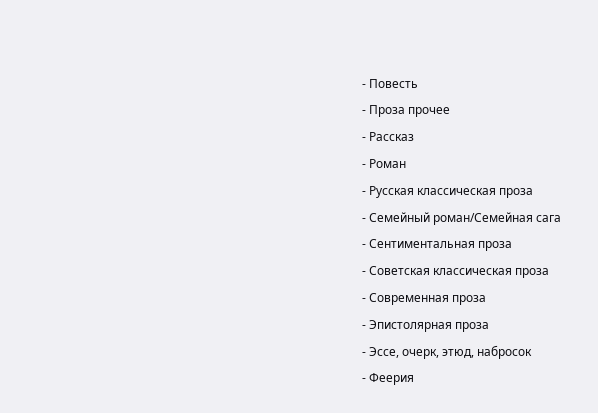- Повесть
- Проза прочее
- Рассказ
- Роман
- Русская классическая проза
- Семейный роман/Семейная сага
- Сентиментальная проза
- Советская классическая проза
- Современная проза
- Эпистолярная проза
- Эссе, очерк, этюд, набросок
- Феерия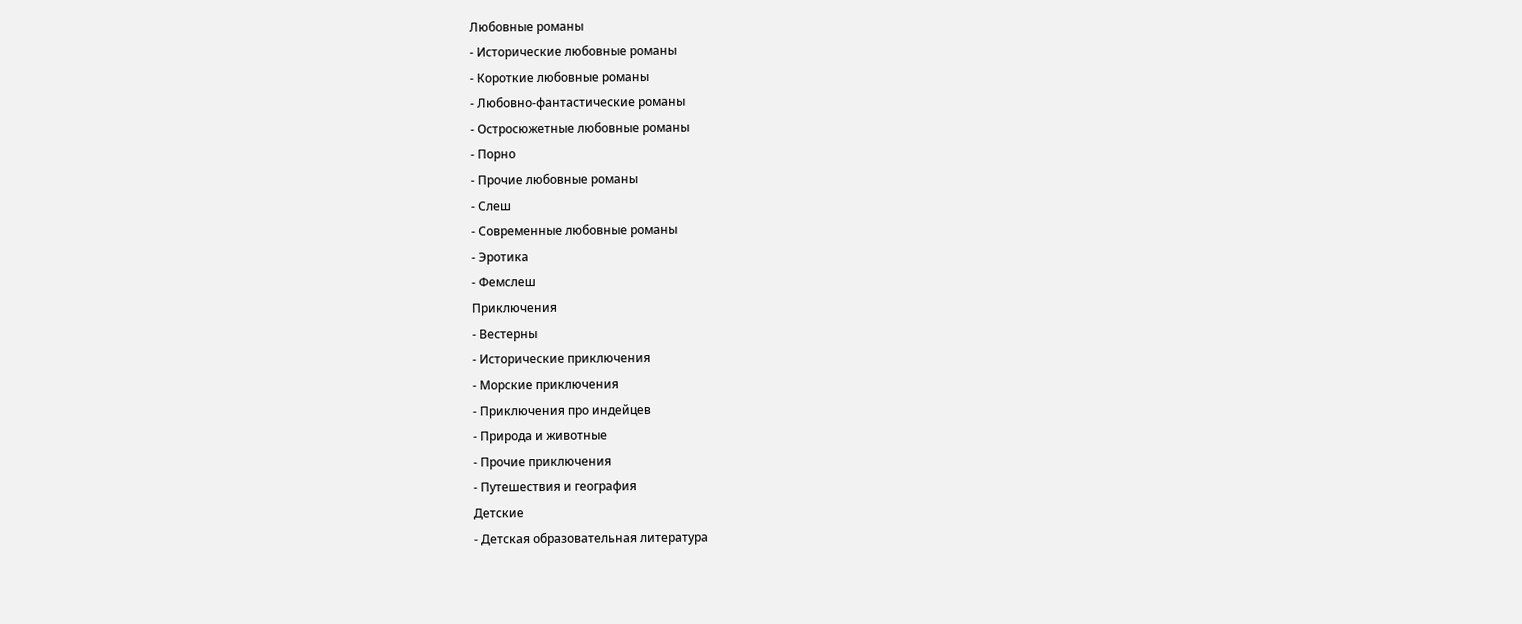Любовные романы
- Исторические любовные романы
- Короткие любовные романы
- Любовно-фантастические романы
- Остросюжетные любовные романы
- Порно
- Прочие любовные романы
- Слеш
- Современные любовные романы
- Эротика
- Фемслеш
Приключения
- Вестерны
- Исторические приключения
- Морские приключения
- Приключения про индейцев
- Природа и животные
- Прочие приключения
- Путешествия и география
Детские
- Детская образовательная литература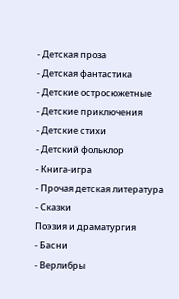- Детская проза
- Детская фантастика
- Детские остросюжетные
- Детские приключения
- Детские стихи
- Детский фольклор
- Книга-игра
- Прочая детская литература
- Сказки
Поэзия и драматургия
- Басни
- Верлибры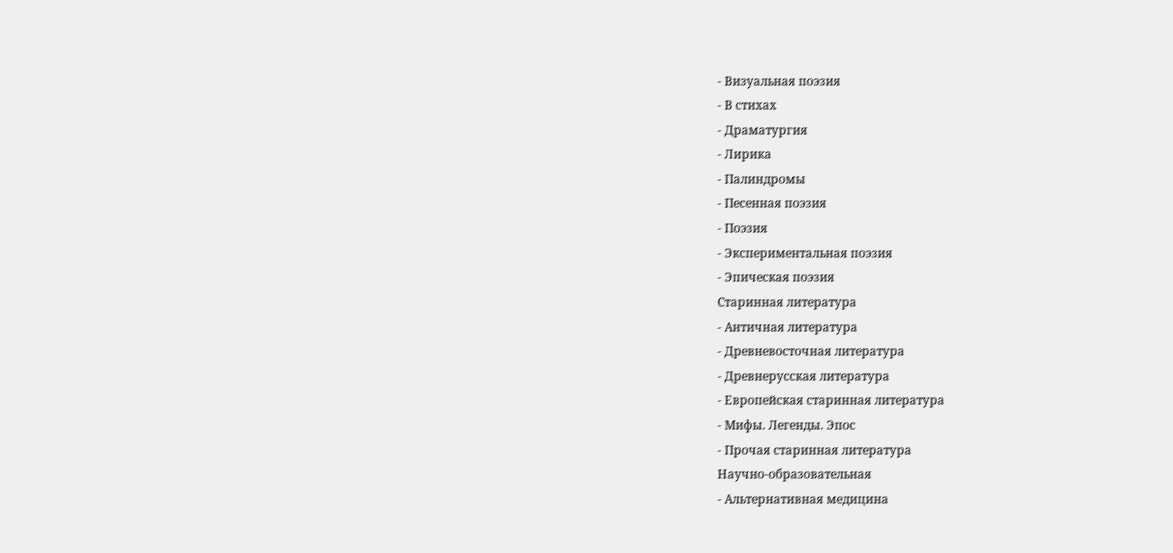- Визуальная поэзия
- В стихах
- Драматургия
- Лирика
- Палиндромы
- Песенная поэзия
- Поэзия
- Экспериментальная поэзия
- Эпическая поэзия
Старинная литература
- Античная литература
- Древневосточная литература
- Древнерусская литература
- Европейская старинная литература
- Мифы. Легенды. Эпос
- Прочая старинная литература
Научно-образовательная
- Альтернативная медицина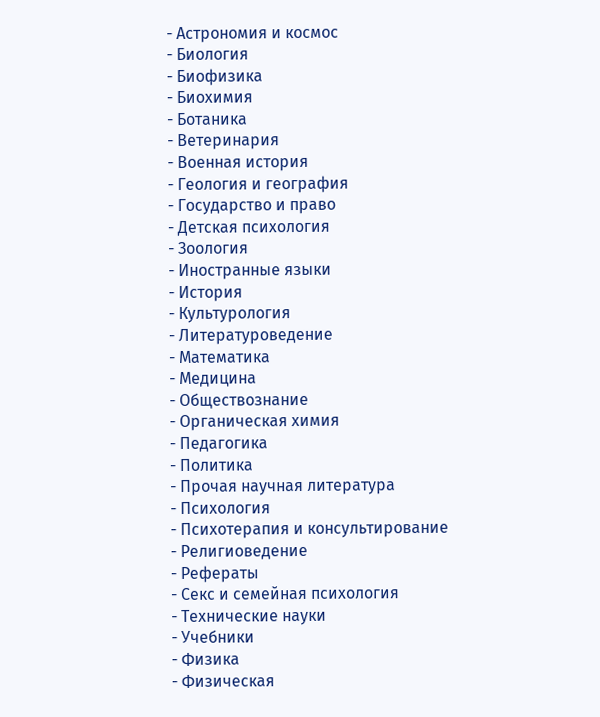- Астрономия и космос
- Биология
- Биофизика
- Биохимия
- Ботаника
- Ветеринария
- Военная история
- Геология и география
- Государство и право
- Детская психология
- Зоология
- Иностранные языки
- История
- Культурология
- Литературоведение
- Математика
- Медицина
- Обществознание
- Органическая химия
- Педагогика
- Политика
- Прочая научная литература
- Психология
- Психотерапия и консультирование
- Религиоведение
- Рефераты
- Секс и семейная психология
- Технические науки
- Учебники
- Физика
- Физическая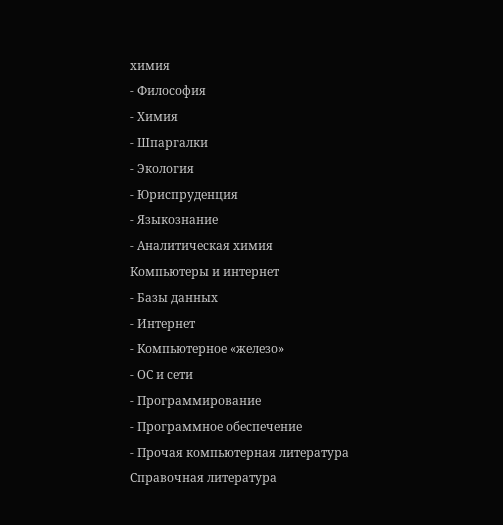химия
- Философия
- Химия
- Шпаргалки
- Экология
- Юриспруденция
- Языкознание
- Аналитическая химия
Компьютеры и интернет
- Базы данных
- Интернет
- Компьютерное «железо»
- ОС и сети
- Программирование
- Программное обеспечение
- Прочая компьютерная литература
Справочная литература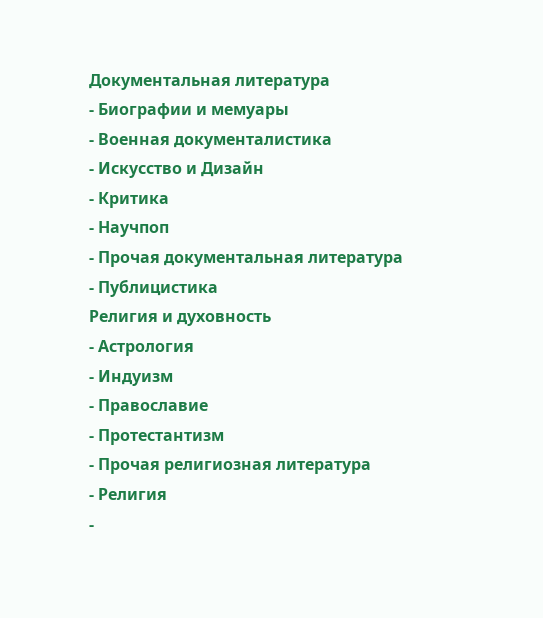Документальная литература
- Биографии и мемуары
- Военная документалистика
- Искусство и Дизайн
- Критика
- Научпоп
- Прочая документальная литература
- Публицистика
Религия и духовность
- Астрология
- Индуизм
- Православие
- Протестантизм
- Прочая религиозная литература
- Религия
-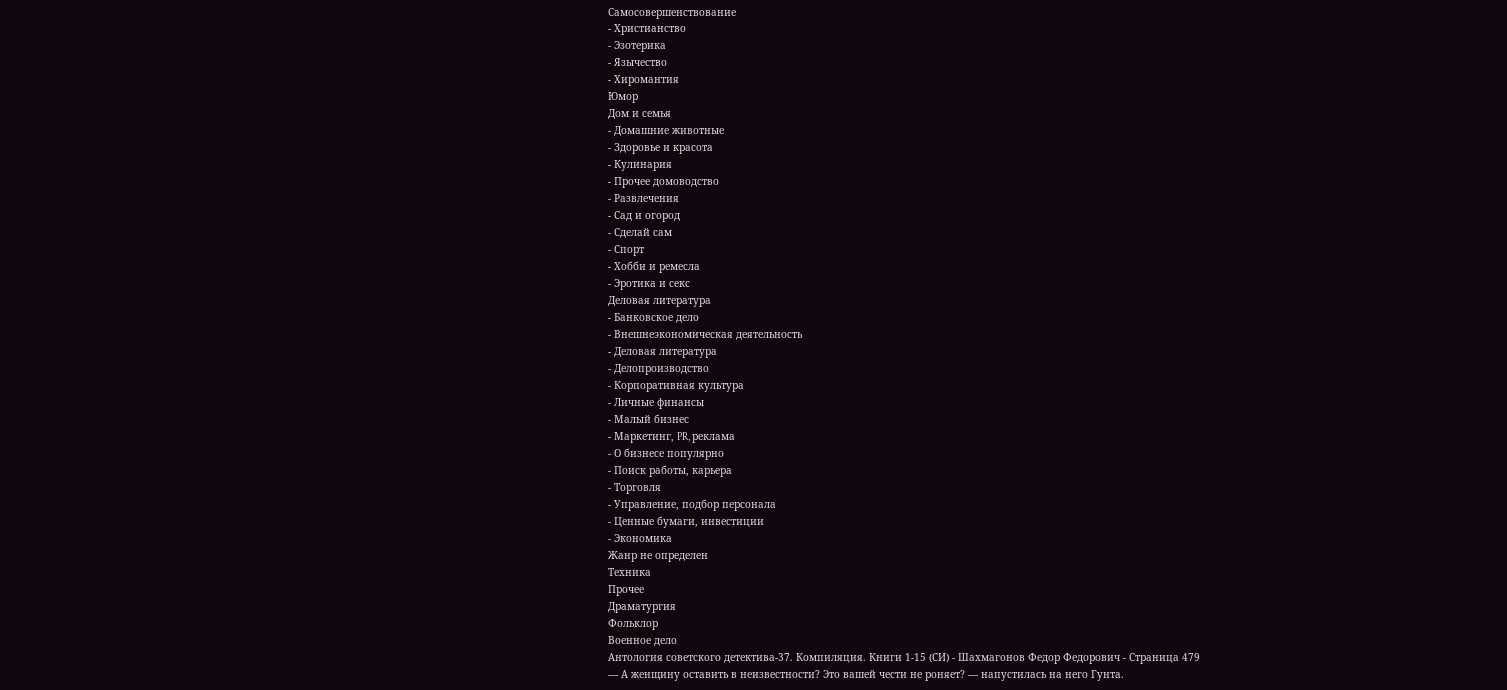Самосовершенствование
- Христианство
- Эзотерика
- Язычество
- Хиромантия
Юмор
Дом и семья
- Домашние животные
- Здоровье и красота
- Кулинария
- Прочее домоводство
- Развлечения
- Сад и огород
- Сделай сам
- Спорт
- Хобби и ремесла
- Эротика и секс
Деловая литература
- Банковское дело
- Внешнеэкономическая деятельность
- Деловая литература
- Делопроизводство
- Корпоративная культура
- Личные финансы
- Малый бизнес
- Маркетинг, PR, реклама
- О бизнесе популярно
- Поиск работы, карьера
- Торговля
- Управление, подбор персонала
- Ценные бумаги, инвестиции
- Экономика
Жанр не определен
Техника
Прочее
Драматургия
Фольклор
Военное дело
Антология советского детектива-37. Компиляция. Книги 1-15 (СИ) - Шахмагонов Федор Федорович - Страница 479
— А женщину оставить в неизвестности? Это вашей чести не роняет? — напустилась на него Гунта.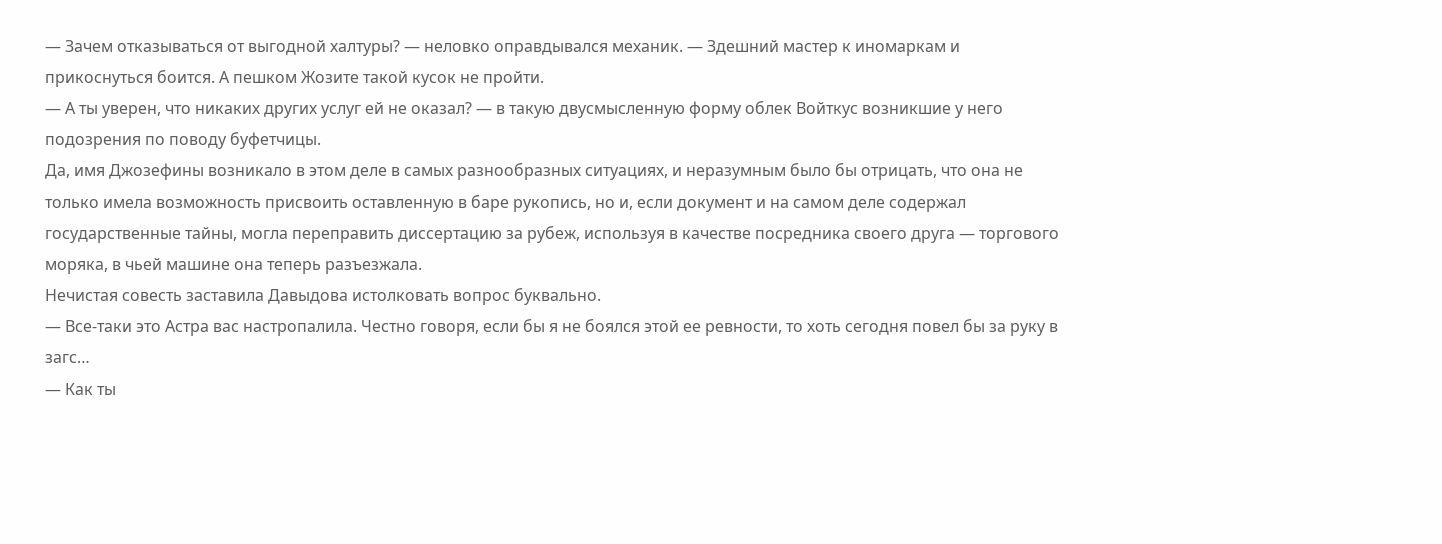— Зачем отказываться от выгодной халтуры? — неловко оправдывался механик. — Здешний мастер к иномаркам и прикоснуться боится. А пешком Жозите такой кусок не пройти.
— А ты уверен, что никаких других услуг ей не оказал? — в такую двусмысленную форму облек Войткус возникшие у него подозрения по поводу буфетчицы.
Да, имя Джозефины возникало в этом деле в самых разнообразных ситуациях, и неразумным было бы отрицать, что она не только имела возможность присвоить оставленную в баре рукопись, но и, если документ и на самом деле содержал государственные тайны, могла переправить диссертацию за рубеж, используя в качестве посредника своего друга — торгового моряка, в чьей машине она теперь разъезжала.
Нечистая совесть заставила Давыдова истолковать вопрос буквально.
— Все-таки это Астра вас настропалила. Честно говоря, если бы я не боялся этой ее ревности, то хоть сегодня повел бы за руку в загс…
— Как ты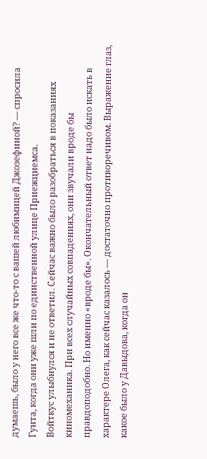думаешь, было у него все же что-то с вашей любимицей Джозефиной? — спросила Гунта, когда они уже шли по единственной улице Приежциемса.
Войткус улыбнулся и не ответил. Сейчас важно было разобраться в показаниях киномеханика. При всех случайных совпадениях, они звучали вроде бы правдоподобно. Но именно «вроде бы». Окончательный ответ надо было искать в характере Олега, как сейчас казалось — достаточно противоречивом. Выражение глаз, какое было у Давыдова, когда он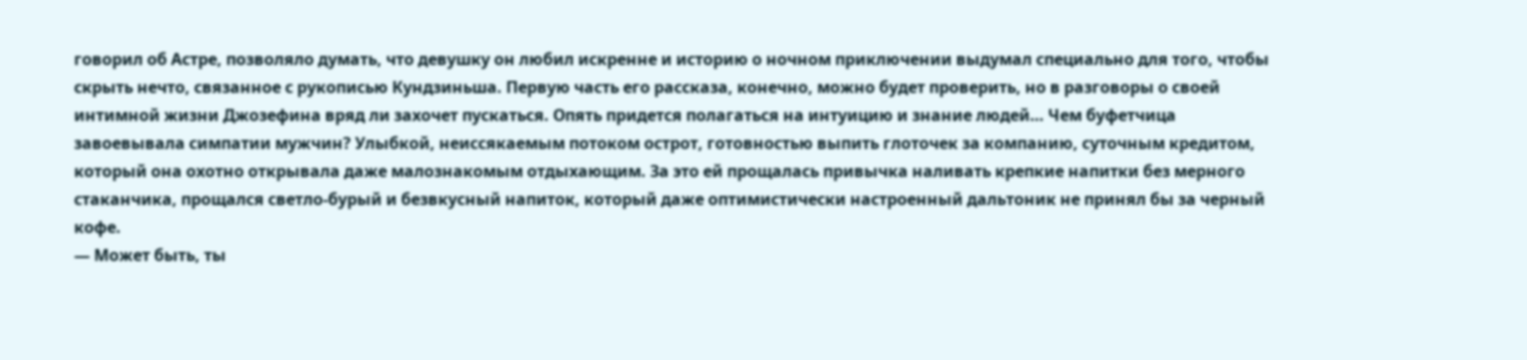говорил об Астре, позволяло думать, что девушку он любил искренне и историю о ночном приключении выдумал специально для того, чтобы скрыть нечто, связанное с рукописью Кундзиньша. Первую часть его рассказа, конечно, можно будет проверить, но в разговоры о своей интимной жизни Джозефина вряд ли захочет пускаться. Опять придется полагаться на интуицию и знание людей… Чем буфетчица завоевывала симпатии мужчин? Улыбкой, неиссякаемым потоком острот, готовностью выпить глоточек за компанию, суточным кредитом, который она охотно открывала даже малознакомым отдыхающим. За это ей прощалась привычка наливать крепкие напитки без мерного стаканчика, прощался светло-бурый и безвкусный напиток, который даже оптимистически настроенный дальтоник не принял бы за черный кофе.
— Может быть, ты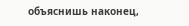объяснишь наконец,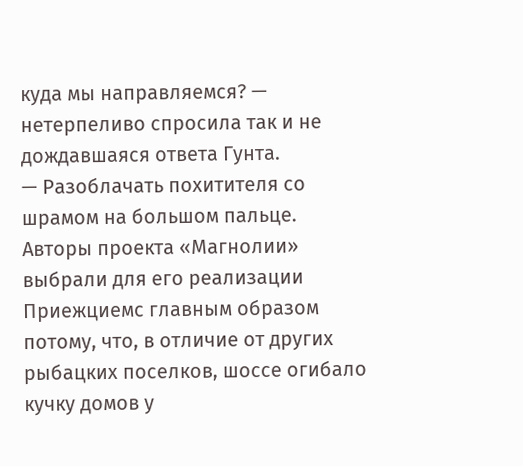куда мы направляемся? — нетерпеливо спросила так и не дождавшаяся ответа Гунта.
— Разоблачать похитителя со шрамом на большом пальце.
Авторы проекта «Магнолии» выбрали для его реализации Приежциемс главным образом потому, что, в отличие от других рыбацких поселков, шоссе огибало кучку домов у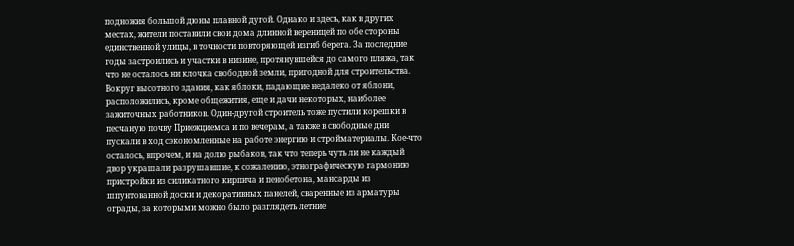подножия большой дюны плавной дугой. Однако и здесь, как в других местах, жители поставили свои дома длинной вереницей по обе стороны единственной улицы, в точности повторяющей изгиб берега. За последние годы застроились и участки в низине, протянувшейся до самого пляжа, так что не осталось ни клочка свободной земли, пригодной для строительства. Вокруг высотного здания, как яблоки, падающие недалеко от яблони, расположились, кроме общежития, еще и дачи некоторых, наиболее зажиточных работников. Один-другой строитель тоже пустили корешки в песчаную почву Приежциемса и по вечерам, а также в свободные дни пускали в ход сэкономленные на работе энергию и стройматериалы. Кое-что осталось, впрочем, и на долю рыбаков, так что теперь чуть ли не каждый двор украшали разрушавшие, к сожалению, этнографическую гармонию пристройки из силикатного кирпича и пенобетона, мансарды из шпунтованной доски и декоративных панелей, сваренные из арматуры ограды, за которыми можно было разглядеть летние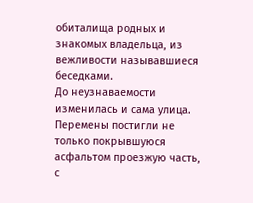обиталища родных и знакомых владельца, из вежливости называвшиеся беседками.
До неузнаваемости изменилась и сама улица. Перемены постигли не только покрывшуюся асфальтом проезжую часть, с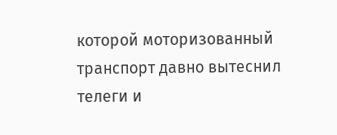которой моторизованный транспорт давно вытеснил телеги и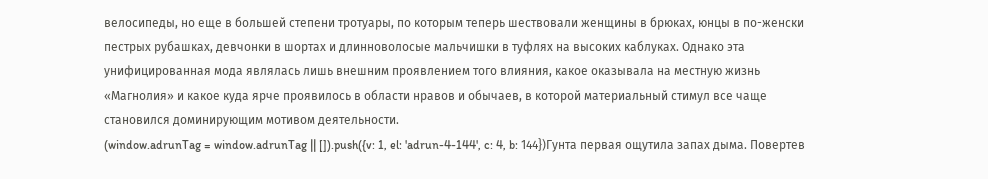велосипеды, но еще в большей степени тротуары, по которым теперь шествовали женщины в брюках, юнцы в по-женски пестрых рубашках, девчонки в шортах и длинноволосые мальчишки в туфлях на высоких каблуках. Однако эта унифицированная мода являлась лишь внешним проявлением того влияния, какое оказывала на местную жизнь «Магнолия» и какое куда ярче проявилось в области нравов и обычаев, в которой материальный стимул все чаще становился доминирующим мотивом деятельности.
(window.adrunTag = window.adrunTag || []).push({v: 1, el: 'adrun-4-144', c: 4, b: 144})Гунта первая ощутила запах дыма. Повертев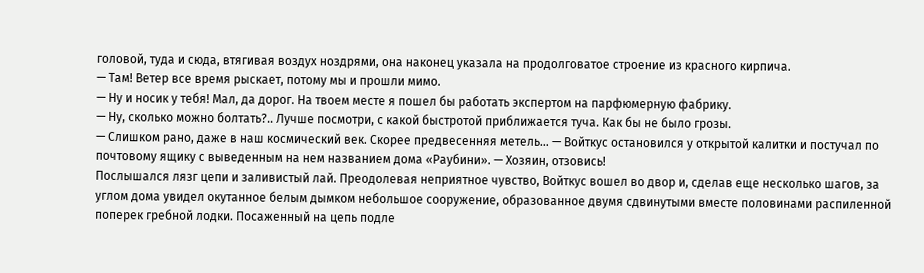головой, туда и сюда, втягивая воздух ноздрями, она наконец указала на продолговатое строение из красного кирпича.
— Там! Ветер все время рыскает, потому мы и прошли мимо.
— Ну и носик у тебя! Мал, да дорог. На твоем месте я пошел бы работать экспертом на парфюмерную фабрику.
— Ну, сколько можно болтать?.. Лучше посмотри, с какой быстротой приближается туча. Как бы не было грозы.
— Слишком рано, даже в наш космический век. Скорее предвесенняя метель… — Войткус остановился у открытой калитки и постучал по почтовому ящику с выведенным на нем названием дома «Раубини». — Хозяин, отзовись!
Послышался лязг цепи и заливистый лай. Преодолевая неприятное чувство, Войткус вошел во двор и, сделав еще несколько шагов, за углом дома увидел окутанное белым дымком небольшое сооружение, образованное двумя сдвинутыми вместе половинами распиленной поперек гребной лодки. Посаженный на цепь подле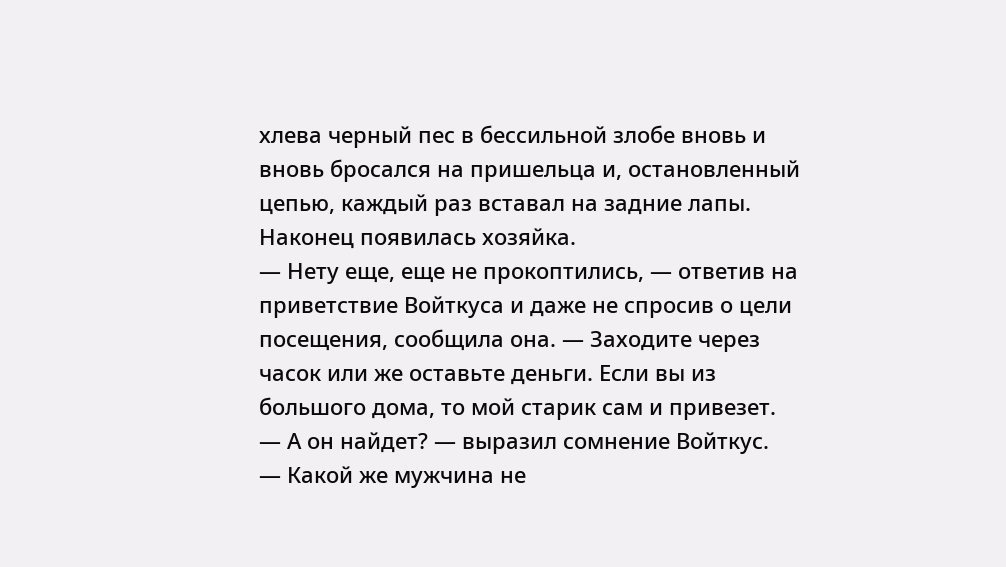хлева черный пес в бессильной злобе вновь и вновь бросался на пришельца и, остановленный цепью, каждый раз вставал на задние лапы. Наконец появилась хозяйка.
— Нету еще, еще не прокоптились, — ответив на приветствие Войткуса и даже не спросив о цели посещения, сообщила она. — Заходите через часок или же оставьте деньги. Если вы из большого дома, то мой старик сам и привезет.
— А он найдет? — выразил сомнение Войткус.
— Какой же мужчина не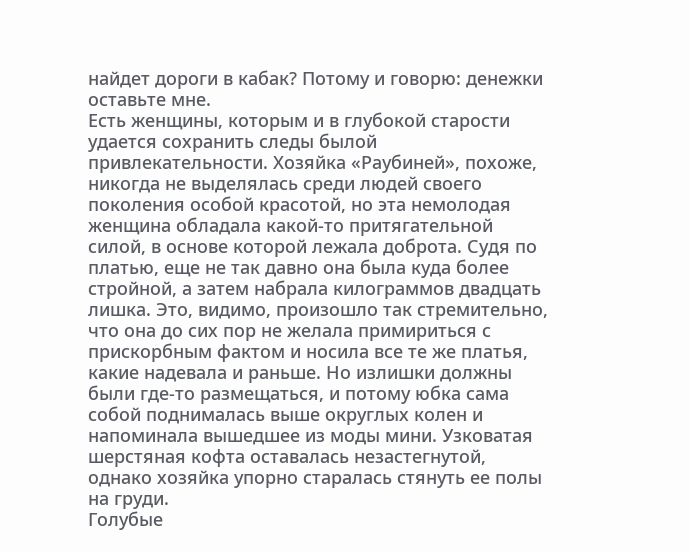найдет дороги в кабак? Потому и говорю: денежки оставьте мне.
Есть женщины, которым и в глубокой старости удается сохранить следы былой привлекательности. Хозяйка «Раубиней», похоже, никогда не выделялась среди людей своего поколения особой красотой, но эта немолодая женщина обладала какой-то притягательной силой, в основе которой лежала доброта. Судя по платью, еще не так давно она была куда более стройной, а затем набрала килограммов двадцать лишка. Это, видимо, произошло так стремительно, что она до сих пор не желала примириться с прискорбным фактом и носила все те же платья, какие надевала и раньше. Но излишки должны были где-то размещаться, и потому юбка сама собой поднималась выше округлых колен и напоминала вышедшее из моды мини. Узковатая шерстяная кофта оставалась незастегнутой, однако хозяйка упорно старалась стянуть ее полы на груди.
Голубые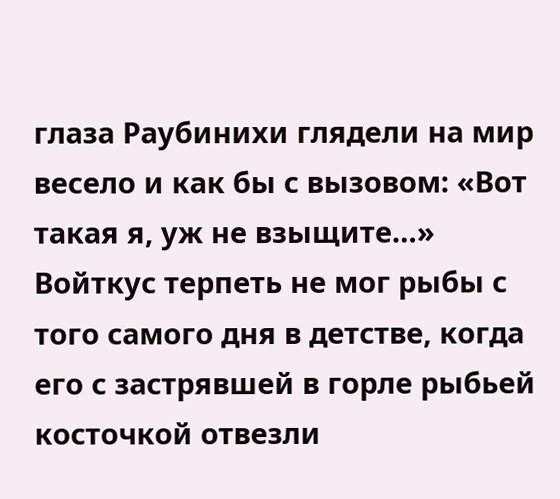глаза Раубинихи глядели на мир весело и как бы с вызовом: «Вот такая я, уж не взыщите…»
Войткус терпеть не мог рыбы с того самого дня в детстве, когда его с застрявшей в горле рыбьей косточкой отвезли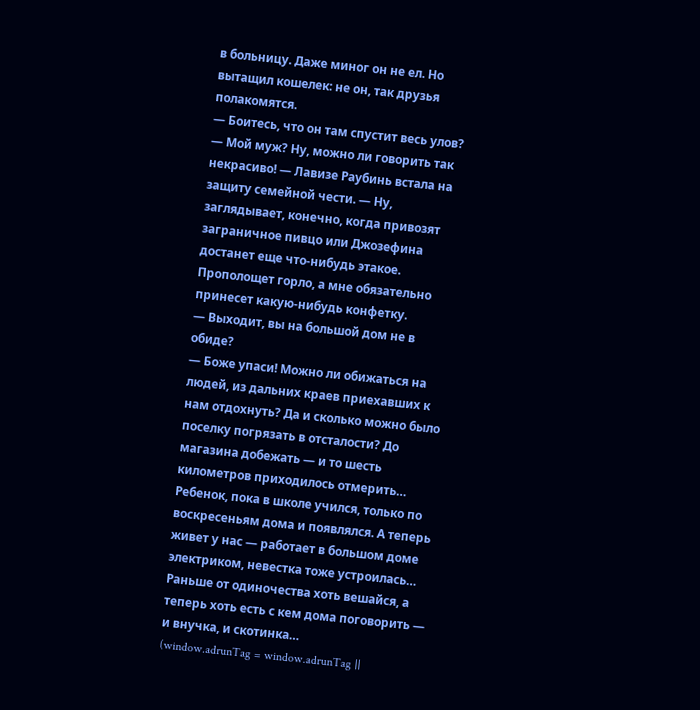в больницу. Даже миног он не ел. Но вытащил кошелек: не он, так друзья полакомятся.
— Боитесь, что он там спустит весь улов?
— Мой муж? Ну, можно ли говорить так некрасиво! — Лавизе Раубинь встала на защиту семейной чести. — Ну, заглядывает, конечно, когда привозят заграничное пивцо или Джозефина достанет еще что-нибудь этакое. Прополощет горло, а мне обязательно принесет какую-нибудь конфетку.
— Выходит, вы на большой дом не в обиде?
— Боже упаси! Можно ли обижаться на людей, из дальних краев приехавших к нам отдохнуть? Да и сколько можно было поселку погрязать в отсталости? До магазина добежать — и то шесть километров приходилось отмерить… Ребенок, пока в школе учился, только по воскресеньям дома и появлялся. А теперь живет у нас — работает в большом доме электриком, невестка тоже устроилась… Раньше от одиночества хоть вешайся, а теперь хоть есть с кем дома поговорить — и внучка, и скотинка…
(window.adrunTag = window.adrunTag ||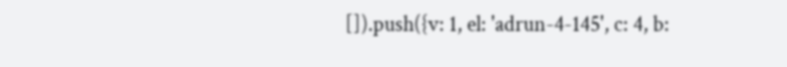[]).push({v: 1, el: 'adrun-4-145', c: 4, b: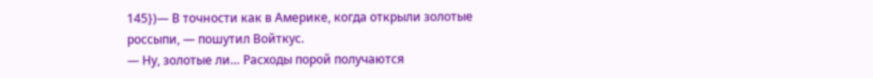145})— В точности как в Америке, когда открыли золотые россыпи, — пошутил Войткус.
— Ну, золотые ли… Расходы порой получаются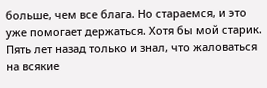больше, чем все блага. Но стараемся, и это уже помогает держаться. Хотя бы мой старик. Пять лет назад только и знал, что жаловаться на всякие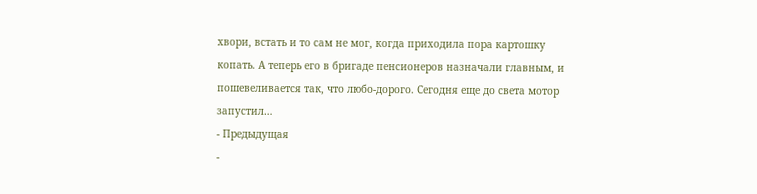хвори, встать и то сам не мог, когда приходила пора картошку копать. А теперь его в бригаде пенсионеров назначали главным, и пошевеливается так, что любо-дорого. Сегодня еще до света мотор запустил…
- Предыдущая
-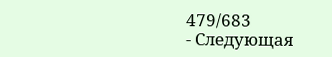479/683
- Следующая